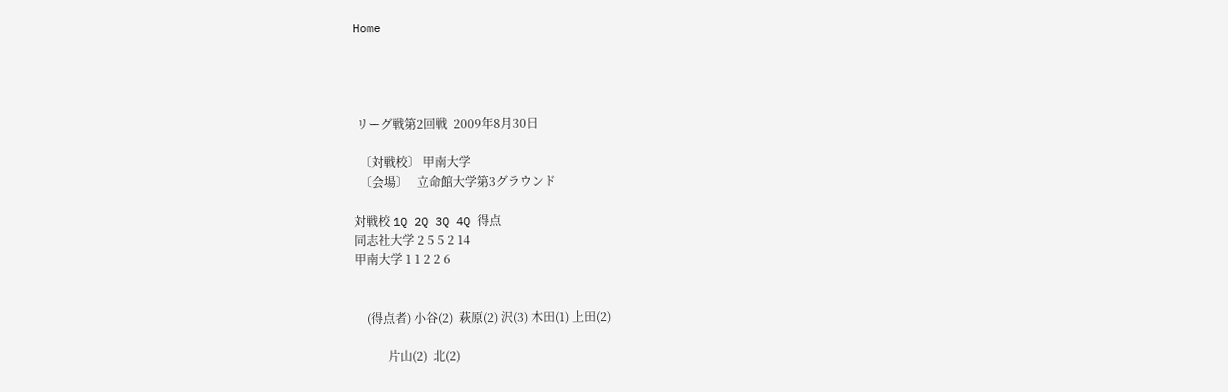Home




 リーグ戦第2回戦  2009年8月30日

  〔対戦校〕 甲南大学
  〔会場〕   立命館大学第3グラウンド

対戦校 1Q 2Q 3Q 4Q 得点
同志社大学 2 5 5 2 14
甲南大学 1 1 2 2 6


    (得点者) 小谷(2)  萩原(2) 沢(3) 木田(1) 上田(2)

           片山(2)  北(2)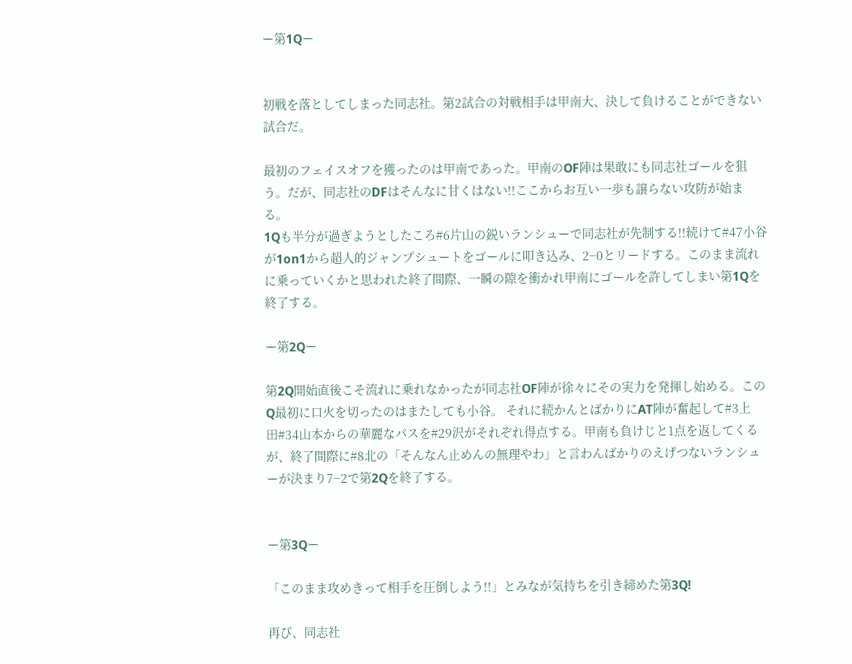ー第1Qー


初戦を落としてしまった同志社。第2試合の対戦相手は甲南大、決して負けることができない試合だ。

最初のフェイスオフを獲ったのは甲南であった。甲南のOF陣は果敢にも同志社ゴールを狙う。だが、同志社のDFはそんなに甘くはない!!ここからお互い一歩も譲らない攻防が始まる。
1Qも半分が過ぎようとしたころ#6片山の鋭いランシューで同志社が先制する!!続けて#47小谷が1on1から超人的ジャンプシュートをゴールに叩き込み、2−0とリードする。このまま流れに乗っていくかと思われた終了間際、一瞬の隙を衝かれ甲南にゴールを許してしまい第1Qを終了する。

ー第2Qー

第2Q開始直後こそ流れに乗れなかったが同志社OF陣が徐々にその実力を発揮し始める。このQ最初に口火を切ったのはまたしても小谷。 それに続かんとばかりにAT陣が奮起して#3上田#34山本からの華麗なパスを#29沢がそれぞれ得点する。甲南も負けじと1点を返してくるが、終了間際に#8北の「そんなん止めんの無理やわ」と言わんばかりのえげつないランシューが決まり7−2で第2Qを終了する。


ー第3Qー

「このまま攻めきって相手を圧倒しよう!!」とみなが気持ちを引き締めた第3Q!

再び、同志社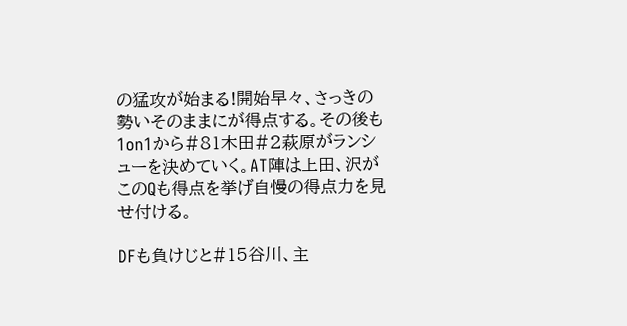の猛攻が始まる!開始早々、さっきの勢いそのままにが得点する。その後も1on1から#81木田#2萩原がランシューを決めていく。AT陣は上田、沢がこのQも得点を挙げ自慢の得点力を見せ付ける。

DFも負けじと#15谷川、主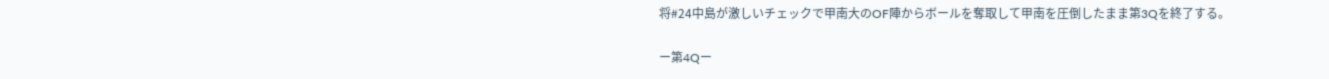将#24中島が激しいチェックで甲南大のOF陣からボールを奪取して甲南を圧倒したまま第3Qを終了する。

ー第4Qー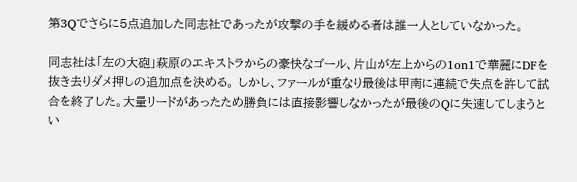第3Qでさらに5点追加した同志社であったが攻撃の手を緩める者は誰一人としていなかった。

同志社は「左の大砲」萩原のエキストラからの豪快なゴール、片山が左上からの1on1で華麗にDFを抜き去りダメ押しの追加点を決める。 しかし、ファールが重なり最後は甲南に連続で失点を許して試合を終了した。大量リードがあったため勝負には直接影響しなかったが最後のQに失速してしまうとい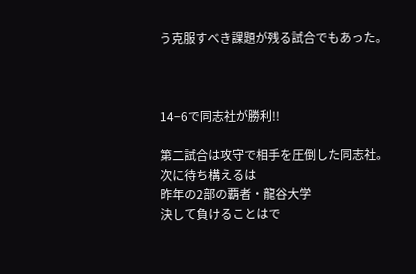う克服すべき課題が残る試合でもあった。



14−6で同志社が勝利!!

第二試合は攻守で相手を圧倒した同志社。
次に待ち構えるは
昨年の2部の覇者・龍谷大学
決して負けることはで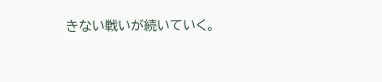きない戦いが続いていく。